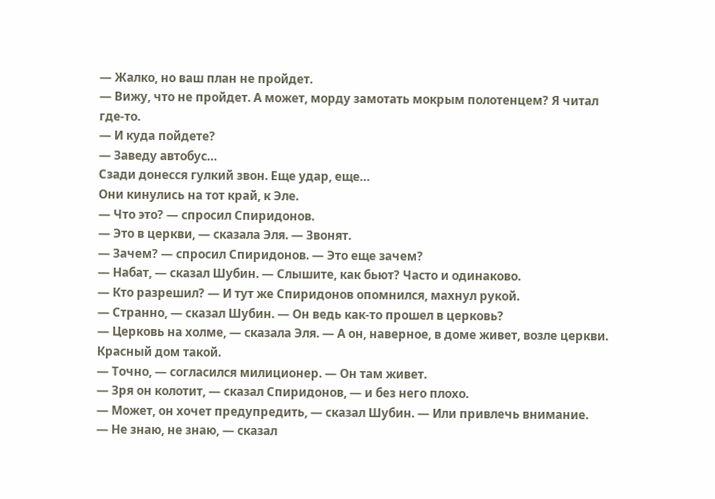— Жалко, но ваш план не пройдет.
— Вижу, что не пройдет. А может, морду замотать мокрым полотенцем? Я читал где-то.
— И куда пойдете?
— Заведу автобус…
Сзади донесся гулкий звон. Еще удар, еще…
Они кинулись на тот край, к Эле.
— Что это? — спросил Спиридонов.
— Это в церкви, — сказала Эля. — Звонят.
— Зачем? — спросил Спиридонов. — Это еще зачем?
— Набат, — сказал Шубин. — Слышите, как бьют? Часто и одинаково.
— Кто разрешил? — И тут же Спиридонов опомнился, махнул рукой.
— Странно, — сказал Шубин. — Он ведь как-то прошел в церковь?
— Церковь на холме, — сказала Эля. — А он, наверное, в доме живет, возле церкви. Красный дом такой.
— Точно, — согласился милиционер. — Он там живет.
— Зря он колотит, — сказал Спиридонов, — и без него плохо.
— Может, он хочет предупредить, — сказал Шубин. — Или привлечь внимание.
— Не знаю, не знаю, — сказал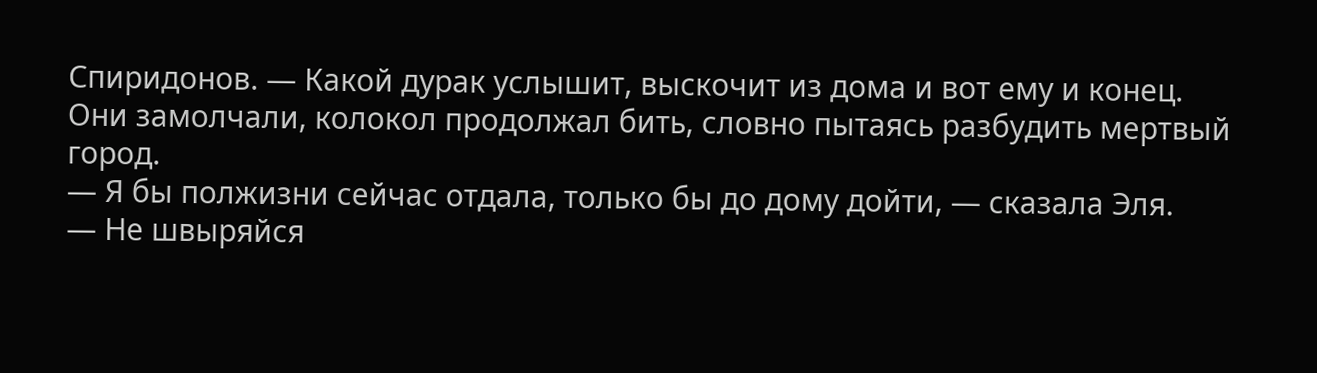Спиридонов. — Какой дурак услышит, выскочит из дома и вот ему и конец.
Они замолчали, колокол продолжал бить, словно пытаясь разбудить мертвый город.
— Я бы полжизни сейчас отдала, только бы до дому дойти, — сказала Эля.
— Не швыряйся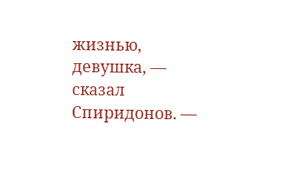жизнью, девушка, — сказал Спиридонов. —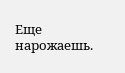Еще нарожаешь.